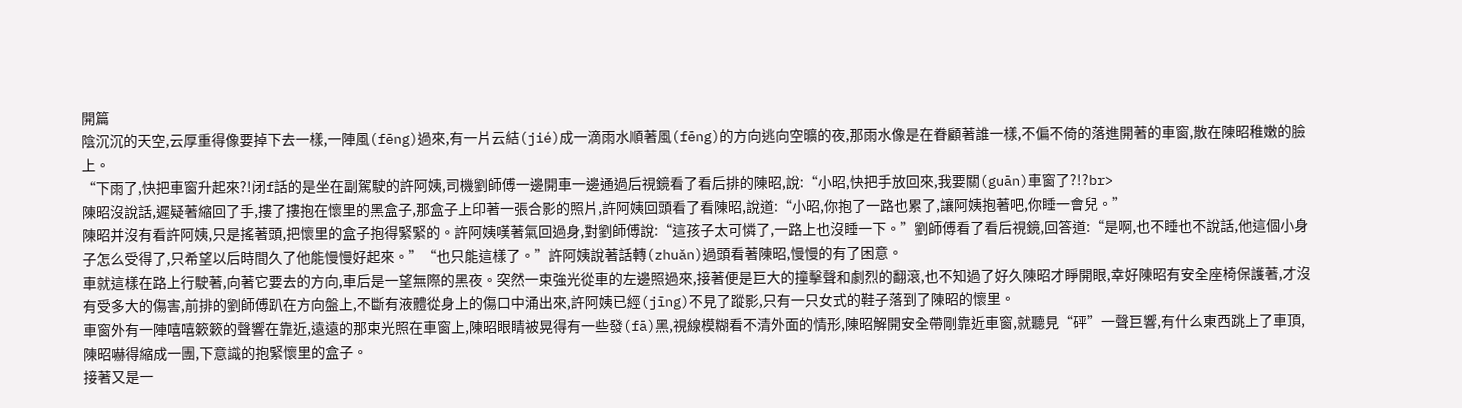開篇
陰沉沉的天空,云厚重得像要掉下去一樣,一陣風(fēng)過來,有一片云結(jié)成一滴雨水順著風(fēng)的方向逃向空曠的夜,那雨水像是在眷顧著誰一樣,不偏不倚的落進開著的車窗,散在陳昭稚嫩的臉上。
“下雨了,快把車窗升起來?!闭f話的是坐在副駕駛的許阿姨,司機劉師傅一邊開車一邊通過后視鏡看了看后排的陳昭,說:“小昭,快把手放回來,我要關(guān)車窗了?!?br>
陳昭沒說話,遲疑著縮回了手,摟了摟抱在懷里的黑盒子,那盒子上印著一張合影的照片,許阿姨回頭看了看陳昭,說道:“小昭,你抱了一路也累了,讓阿姨抱著吧,你睡一會兒。”
陳昭并沒有看許阿姨,只是搖著頭,把懷里的盒子抱得緊緊的。許阿姨嘆著氣回過身,對劉師傅說:“這孩子太可憐了,一路上也沒睡一下。”劉師傅看了看后視鏡,回答道:“是啊,也不睡也不說話,他這個小身子怎么受得了,只希望以后時間久了他能慢慢好起來。”“也只能這樣了。”許阿姨說著話轉(zhuǎn)過頭看著陳昭,慢慢的有了困意。
車就這樣在路上行駛著,向著它要去的方向,車后是一望無際的黑夜。突然一束強光從車的左邊照過來,接著便是巨大的撞擊聲和劇烈的翻滾,也不知過了好久陳昭才睜開眼,幸好陳昭有安全座椅保護著,才沒有受多大的傷害,前排的劉師傅趴在方向盤上,不斷有液體從身上的傷口中涌出來,許阿姨已經(jīng)不見了蹤影,只有一只女式的鞋子落到了陳昭的懷里。
車窗外有一陣嘻嘻簌簌的聲響在靠近,遠遠的那束光照在車窗上,陳昭眼睛被晃得有一些發(fā)黑,視線模糊看不清外面的情形,陳昭解開安全帶剛靠近車窗,就聽見“砰”一聲巨響,有什么東西跳上了車頂,陳昭嚇得縮成一團,下意識的抱緊懷里的盒子。
接著又是一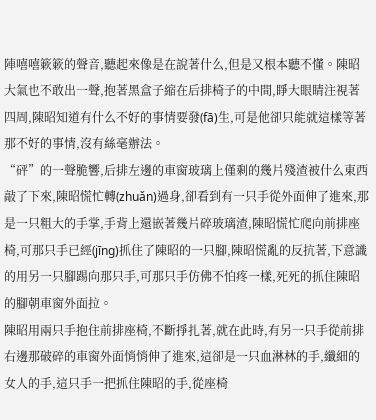陣嘻嘻簌簌的聲音,聽起來像是在說著什么,但是又根本聽不懂。陳昭大氣也不敢出一聲,抱著黑盒子縮在后排椅子的中間,睜大眼睛注視著四周,陳昭知道有什么不好的事情要發(fā)生,可是他卻只能就這樣等著那不好的事情,沒有絲毫辦法。
“砰”的一聲脆響,后排左邊的車窗玻璃上僅剩的幾片殘渣被什么東西敲了下來,陳昭慌忙轉(zhuǎn)過身,卻看到有一只手從外面伸了進來,那是一只粗大的手掌,手背上還嵌著幾片碎玻璃渣,陳昭慌忙爬向前排座椅,可那只手已經(jīng)抓住了陳昭的一只腳,陳昭慌亂的反抗著,下意識的用另一只腳踢向那只手,可那只手仿佛不怕疼一樣,死死的抓住陳昭的腳朝車窗外面拉。
陳昭用兩只手抱住前排座椅,不斷掙扎著,就在此時,有另一只手從前排右邊那破碎的車窗外面悄悄伸了進來,這卻是一只血淋林的手,纖細的女人的手,這只手一把抓住陳昭的手,從座椅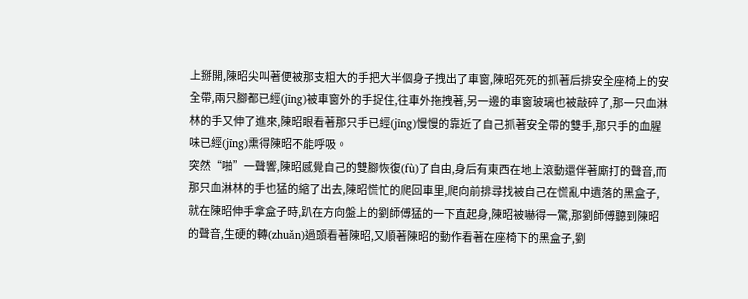上掰開,陳昭尖叫著便被那支粗大的手把大半個身子拽出了車窗,陳昭死死的抓著后排安全座椅上的安全帶,兩只腳都已經(jīng)被車窗外的手捉住,往車外拖拽著,另一邊的車窗玻璃也被敲碎了,那一只血淋林的手又伸了進來,陳昭眼看著那只手已經(jīng)慢慢的靠近了自己抓著安全帶的雙手,那只手的血腥味已經(jīng)熏得陳昭不能呼吸。
突然“啪”一聲響,陳昭感覺自己的雙腳恢復(fù)了自由,身后有東西在地上滾動還伴著廝打的聲音,而那只血淋林的手也猛的縮了出去,陳昭慌忙的爬回車里,爬向前排尋找被自己在慌亂中遺落的黑盒子,就在陳昭伸手拿盒子時,趴在方向盤上的劉師傅猛的一下直起身,陳昭被嚇得一驚,那劉師傅聽到陳昭的聲音,生硬的轉(zhuǎn)過頭看著陳昭,又順著陳昭的動作看著在座椅下的黑盒子,劉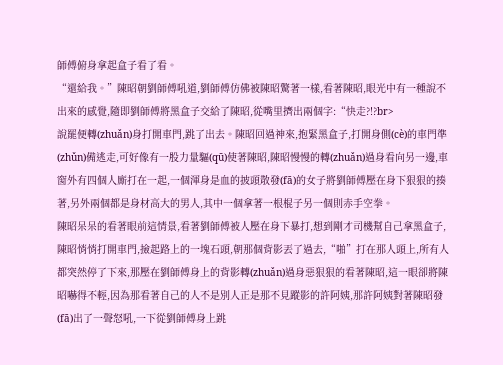師傅俯身拿起盒子看了看。
“還給我。”陳昭朝劉師傅吼道,劉師傅仿佛被陳昭驚著一樣,看著陳昭,眼光中有一種說不出來的感覺,隨即劉師傅將黑盒子交給了陳昭,從嘴里擠出兩個字:“快走?!?br>
說罷便轉(zhuǎn)身打開車門,跳了出去。陳昭回過神來,抱緊黑盒子,打開身側(cè)的車門準(zhǔn)備逃走,可好像有一股力量驅(qū)使著陳昭,陳昭慢慢的轉(zhuǎn)過身看向另一邊,車窗外有四個人廝打在一起,一個渾身是血的披頭散發(fā)的女子將劉師傅壓在身下狠狠的揍著,另外兩個都是身材高大的男人,其中一個拿著一根棍子另一個則赤手空拳。
陳昭呆呆的看著眼前這情景,看著劉師傅被人壓在身下暴打,想到剛才司機幫自己拿黑盒子,陳昭悄悄打開車門,撿起路上的一塊石頭,朝那個背影丟了過去,“啪”打在那人頭上,所有人都突然停了下來,那壓在劉師傅身上的背影轉(zhuǎn)過身惡狠狠的看著陳昭,這一眼卻將陳昭嚇得不輕,因為那看著自己的人不是別人正是那不見蹤影的許阿姨,那許阿姨對著陳昭發(fā)出了一聲怒吼,一下從劉師傅身上跳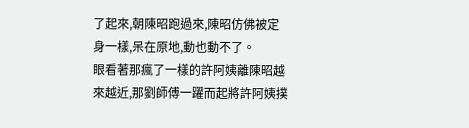了起來,朝陳昭跑過來,陳昭仿佛被定身一樣,呆在原地,動也動不了。
眼看著那瘋了一樣的許阿姨離陳昭越來越近,那劉師傅一躍而起將許阿姨撲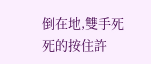倒在地,雙手死死的按住許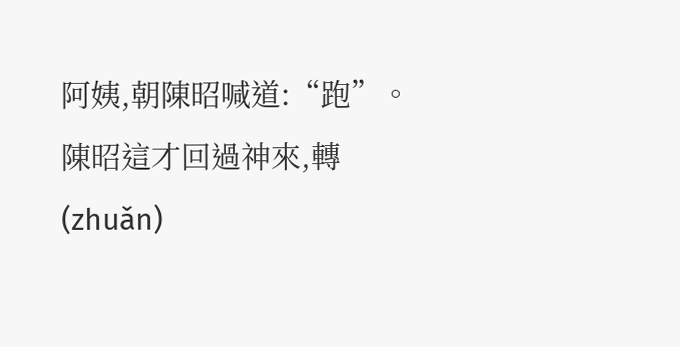阿姨,朝陳昭喊道:“跑”。
陳昭這才回過神來,轉(zhuǎn)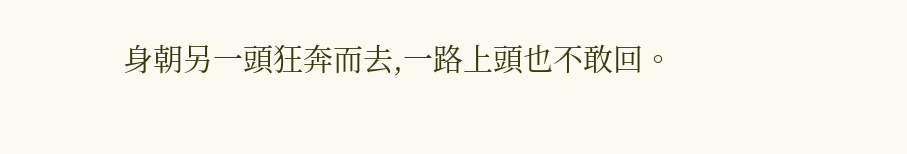身朝另一頭狂奔而去,一路上頭也不敢回。